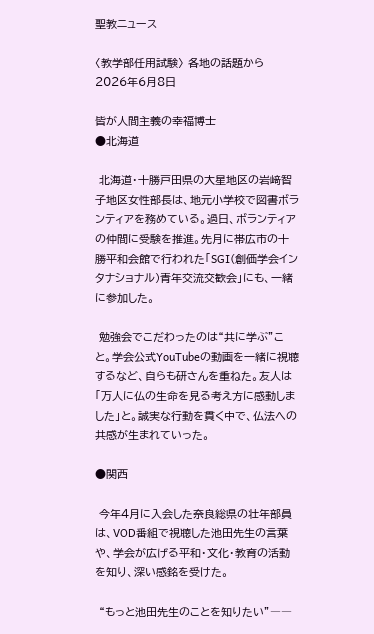聖教ニュース

〈教学部任用試験〉 各地の話題から 2026年6月8日

皆が人間主義の幸福博士
●北海道

 北海道・十勝戸田県の大星地区の岩﨑智子地区女性部長は、地元小学校で図書ボランティアを務めている。過日、ボランティアの仲間に受験を推進。先月に帯広市の十勝平和会館で行われた「SGI(創価学会インタナショナル)青年交流交歓会」にも、一緒に参加した。

 勉強会でこだわったのは“共に学ぶ”こと。学会公式YouTubeの動画を一緒に視聴するなど、自らも研さんを重ねた。友人は「万人に仏の生命を見る考え方に感動しました」と。誠実な行動を貫く中で、仏法への共感が生まれていった。

●関西

 今年4月に入会した奈良総県の壮年部員は、VOD番組で視聴した池田先生の言葉や、学会が広げる平和・文化・教育の活動を知り、深い感銘を受けた。

 “もっと池田先生のことを知りたい”――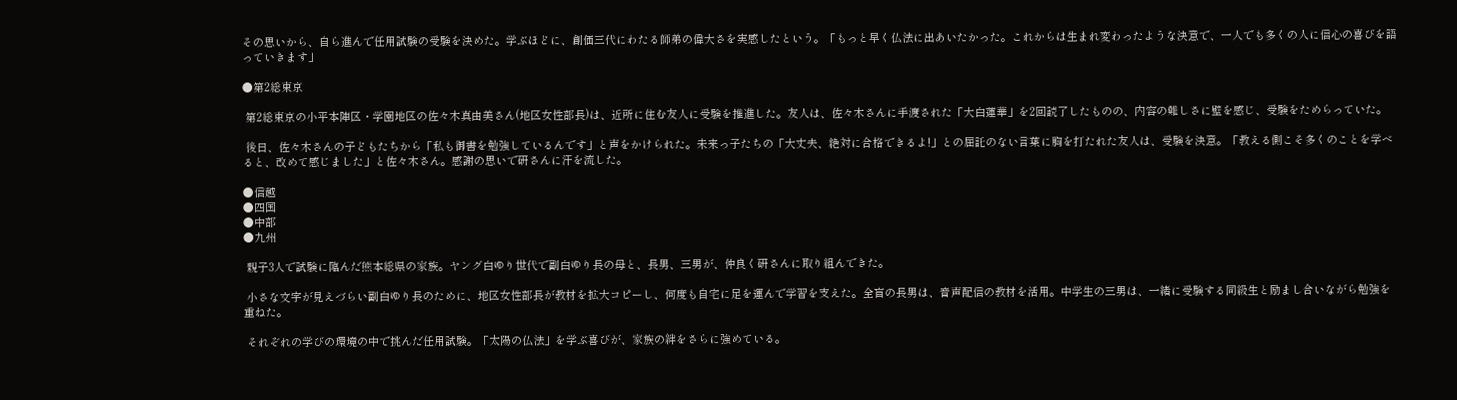その思いから、自ら進んで任用試験の受験を決めた。学ぶほどに、創価三代にわたる師弟の偉大さを実感したという。「もっと早く仏法に出あいたかった。これからは生まれ変わったような決意で、一人でも多くの人に信心の喜びを語っていきます」

●第2総東京

 第2総東京の小平本陣区・学園地区の佐々木真由美さん(地区女性部長)は、近所に住む友人に受験を推進した。友人は、佐々木さんに手渡された「大白蓮華」を2回読了したものの、内容の難しさに壁を感じ、受験をためらっていた。

 後日、佐々木さんの子どもたちから「私も御書を勉強しているんです」と声をかけられた。未来っ子たちの「大丈夫、絶対に合格できるよ!」との屈託のない言葉に胸を打たれた友人は、受験を決意。「教える側こそ多くのことを学べると、改めて感じました」と佐々木さん。感謝の思いで研さんに汗を流した。

●信越
●四国
●中部
●九州

 親子3人で試験に臨んだ熊本総県の家族。ヤング白ゆり世代で副白ゆり長の母と、長男、三男が、仲良く研さんに取り組んできた。

 小さな文字が見えづらい副白ゆり長のために、地区女性部長が教材を拡大コピーし、何度も自宅に足を運んで学習を支えた。全盲の長男は、音声配信の教材を活用。中学生の三男は、一緒に受験する同級生と励まし合いながら勉強を重ねた。

 それぞれの学びの環境の中で挑んだ任用試験。「太陽の仏法」を学ぶ喜びが、家族の絆をさらに強めている。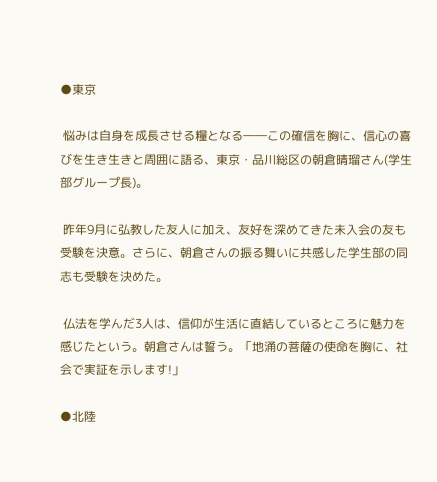●東京

 悩みは自身を成長させる糧となる――この確信を胸に、信心の喜びを生き生きと周囲に語る、東京・品川総区の朝倉晴瑠さん(学生部グループ長)。

 昨年9月に弘教した友人に加え、友好を深めてきた未入会の友も受験を決意。さらに、朝倉さんの振る舞いに共感した学生部の同志も受験を決めた。

 仏法を学んだ3人は、信仰が生活に直結しているところに魅力を感じたという。朝倉さんは誓う。「地涌の菩薩の使命を胸に、社会で実証を示します!」

●北陸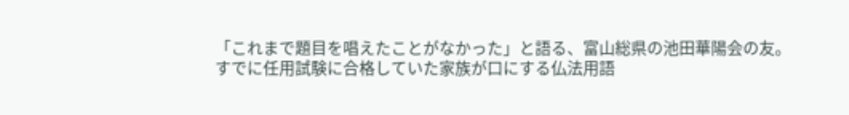「これまで題目を唱えたことがなかった」と語る、富山総県の池田華陽会の友。すでに任用試験に合格していた家族が口にする仏法用語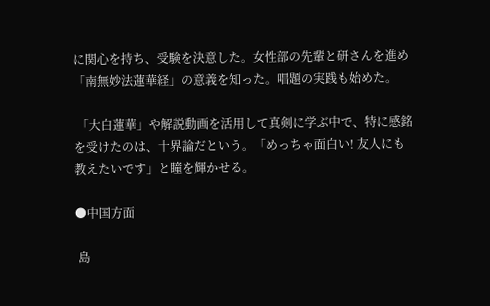に関心を持ち、受験を決意した。女性部の先輩と研さんを進め「南無妙法蓮華経」の意義を知った。唱題の実践も始めた。

 「大白蓮華」や解説動画を活用して真剣に学ぶ中で、特に感銘を受けたのは、十界論だという。「めっちゃ面白い! 友人にも教えたいです」と瞳を輝かせる。

●中国方面

 島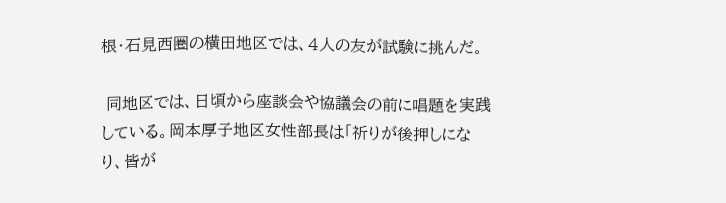根・石見西圏の横田地区では、4人の友が試験に挑んだ。

 同地区では、日頃から座談会や協議会の前に唱題を実践している。岡本厚子地区女性部長は「祈りが後押しになり、皆が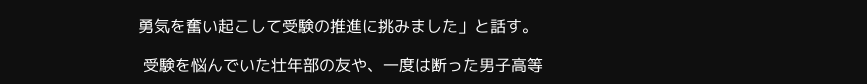勇気を奮い起こして受験の推進に挑みました」と話す。

 受験を悩んでいた壮年部の友や、一度は断った男子高等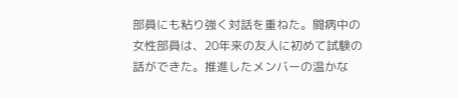部員にも粘り強く対話を重ねた。闘病中の女性部員は、20年来の友人に初めて試験の話ができた。推進したメンバーの温かな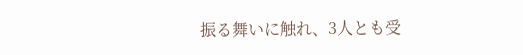振る舞いに触れ、3人とも受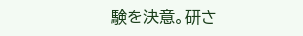験を決意。研さ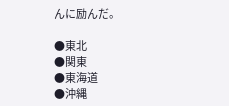んに励んだ。

●東北
●関東
●東海道
●沖縄